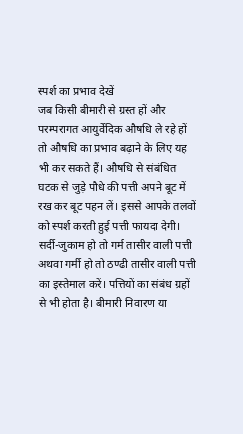स्पर्श का प्रभाव देखें
जब किसी बीमारी से ग्रस्त हों और परम्परागत आयुर्वेदिक औषधि ले रहे हों तो औषधि का प्रभाव बढ़ाने के लिए यह भी कर सकते हैं। औषधि से संबंधित घटक से जुड़े पौधे की पत्ती अपने बूट में रख कर बूट पहन लें। इससे आपके तलवों को स्पर्श करती हुई पत्ती फायदा देगी। सर्दी-जुकाम हो तो गर्म तासीर वाली पत्ती अथवा गर्मी हो तो ठण्ढी तासीर वाली पत्ती का इस्तेमाल करें। पत्तियों का संबंध ग्रहों से भी होता है। बीमारी निवारण या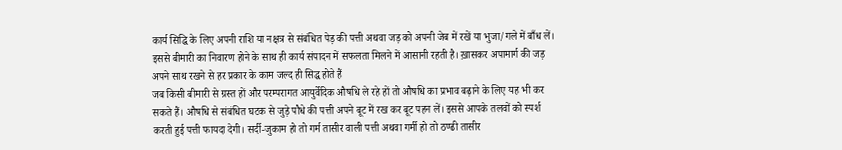कार्य सिद्धि के लिए अपनी राशि या नक्षत्र से संबंधित पेड़ की पत्ती अथवा जड़ को अपनी जेब में रखें या भुजा/गले में बाँध लें। इससे बीमारी का निवारण होने के साथ ही कार्य संपादन में सफलता मिलने में आसानी रहती है। ख़ासकर अपामार्ग की जड़ अपने साथ रखने से हर प्रकार के काम जल्द ही सिद्ध होते हैं
जब किसी बीमारी से ग्रस्त हों और परम्परागत आयुर्वेदिक औषधि ले रहे हों तो औषधि का प्रभाव बढ़ाने के लिए यह भी कर सकते हैं। औषधि से संबंधित घटक से जुड़े पौधे की पत्ती अपने बूट में रख कर बूट पहन लें। इससे आपके तलवों को स्पर्श करती हुई पत्ती फायदा देगी। सर्दी-जुकाम हो तो गर्म तासीर वाली पत्ती अथवा गर्मी हो तो ठण्ढी तासीर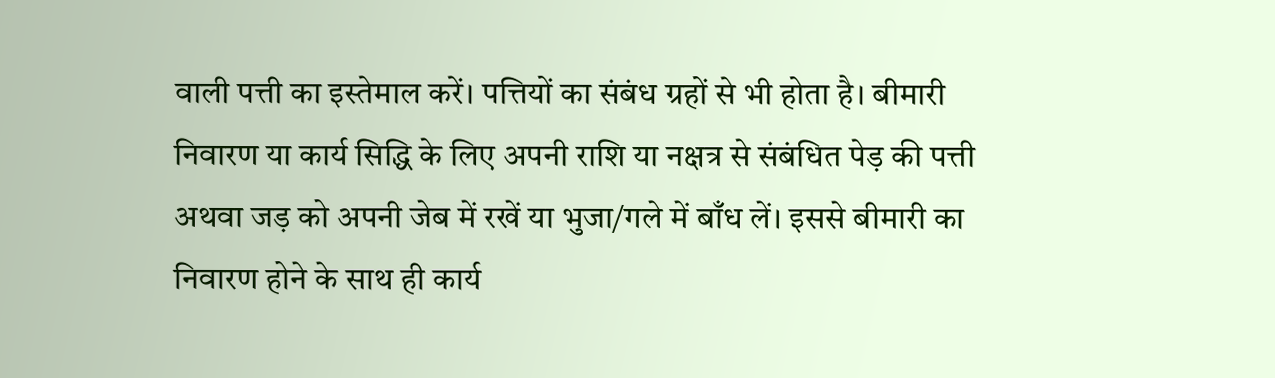वाली पत्ती का इस्तेमाल करें। पत्तियों का संबंध ग्रहों से भी होता है। बीमारी निवारण या कार्य सिद्धि के लिए अपनी राशि या नक्षत्र से संबंधित पेड़ की पत्ती अथवा जड़ को अपनी जेब में रखें या भुजा/गले में बाँध लें। इससे बीमारी का निवारण होने के साथ ही कार्य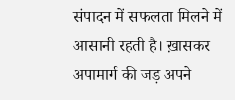संपादन में सफलता मिलने में आसानी रहती है। ख़ासकर अपामार्ग की जड़ अपने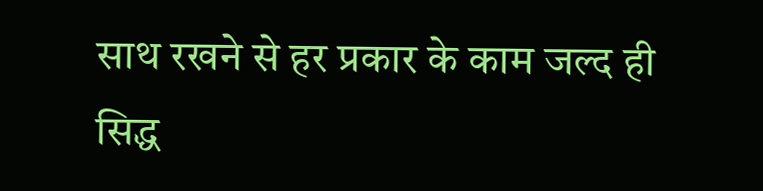साथ रखने से हर प्रकार के काम जल्द ही सिद्ध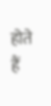होते हैं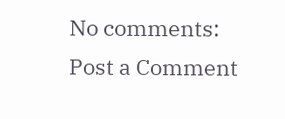No comments:
Post a Comment